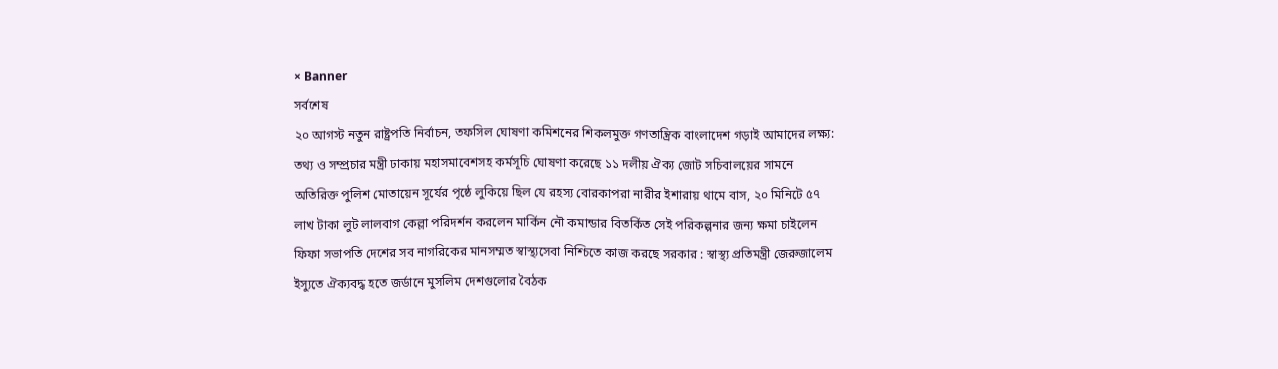× Banner
সর্বশেষ
২০ আগস্ট নতুন রাষ্ট্রপতি নির্বাচন, তফসিল ঘোষণা কমিশনের শিকলমুক্ত গণতান্ত্রিক বাংলাদেশ গড়াই আমাদের লক্ষ্য: তথ্য ও সম্প্রচার মন্ত্রী ঢাকায় মহাসমাবেশসহ কর্মসূচি ঘোষণা করেছে ১১ দলীয় ঐক্য জোট সচিবালয়ের সামনে অতিরিক্ত পুলিশ মোতায়েন সূর্যের পৃষ্ঠে লুকিয়ে ছিল যে রহস্য বোরকাপরা নারীর ইশারায় থামে বাস, ২০ মিনিটে ৫৭ লাখ টাকা লুট লালবাগ কেল্লা পরিদর্শন করলেন মার্কিন নৌ কমান্ডার বিতর্কিত সেই পরিকল্পনার জন্য ক্ষমা চাইলেন ফিফা সভাপতি দেশের সব নাগরিকের মানসম্মত স্বাস্থ্যসেবা নিশ্চিতে কাজ করছে সরকার : স্বাস্থ্য প্রতিমন্ত্রী জেরুজালেম ইস্যুতে ঐক্যবদ্ধ হতে জর্ডানে মুসলিম দেশগুলোর বৈঠক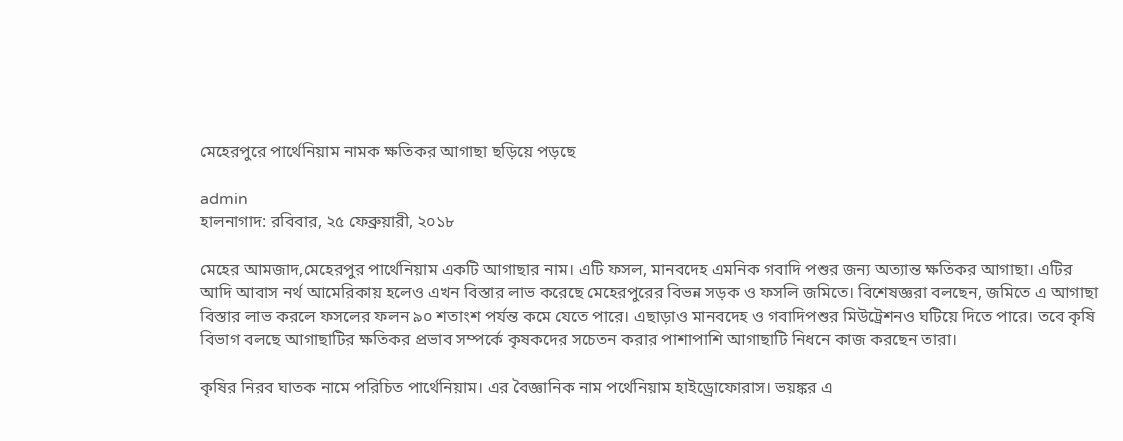মেহেরপুরে পার্থেনিয়াম নামক ক্ষতিকর আগাছা ছড়িয়ে পড়ছে

admin
হালনাগাদ: রবিবার, ২৫ ফেব্রুয়ারী, ২০১৮

মেহের আমজাদ,মেহেরপুর পার্থেনিয়াম একটি আগাছার নাম। এটি ফসল, মানবদেহ এমনিক গবাদি পশুর জন্য অত্যান্ত ক্ষতিকর আগাছা। এটির আদি আবাস নর্থ আমেরিকায় হলেও এখন বিস্তার লাভ করেছে মেহেরপুরের বিভন্ন সড়ক ও ফসলি জমিতে। বিশেষজ্ঞরা বলছেন, জমিতে এ আগাছা বিস্তার লাভ করলে ফসলের ফলন ৯০ শতাংশ পর্যন্ত কমে যেতে পারে। এছাড়াও মানবদেহ ও গবাদিপশুর মিউট্রেশনও ঘটিয়ে দিতে পারে। তবে কৃষি বিভাগ বলছে আগাছাটির ক্ষতিকর প্রভাব সম্পর্কে কৃষকদের সচেতন করার পাশাপাশি আগাছাটি নিধনে কাজ করছেন তারা।

কৃষির নিরব ঘাতক নামে পরিচিত পার্থেনিয়াম। এর বৈজ্ঞানিক নাম পর্থেনিয়াম হাইড্রোফোরাস। ভয়ঙ্কর এ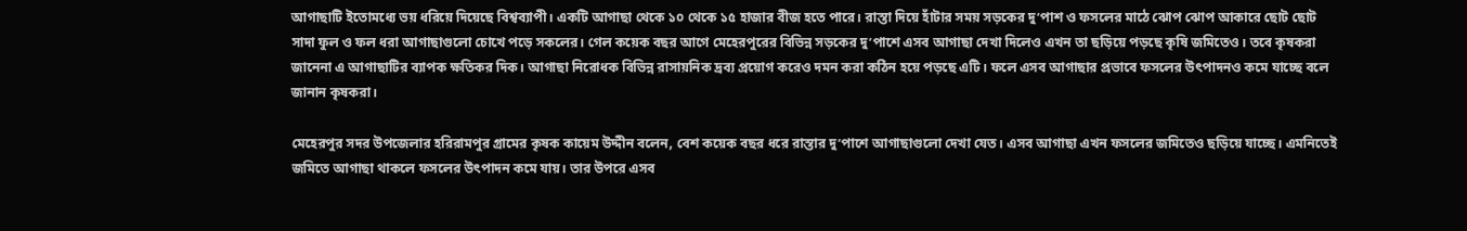আগাছাটি ইতোমধ্যে ভয় ধরিয়ে দিয়েছে বিশ্বব্যাপী। একটি আগাছা থেকে ১০ থেকে ১৫ হাজার বীজ হতে পারে। রাস্তা দিয়ে হাঁটার সময় সড়কের দু’পাশ ও ফসলের মাঠে ঝোপ ঝোপ আকারে ছোট ছোট সাদা ফুল ও ফল ধরা আগাছাগুলো চোখে পড়ে সকলের। গেল কয়েক বছর আগে মেহেরপুরের বিভিন্ন সড়কের দু’পাশে এসব আগাছা দেখা দিলেও এখন তা ছড়িয়ে পড়ছে কৃষি জমিতেও। তবে কৃষকরা জানেনা এ আগাছাটির ব্যাপক ক্ষতিকর দিক। আগাছা নিরোধক বিভিন্ন রাসায়নিক দ্রব্য প্রয়োগ করেও দমন করা কঠিন হয়ে পড়ছে এটি। ফলে এসব আগাছার প্রভাবে ফসলের উৎপাদনও কমে যাচ্ছে বলে জানান কৃষকরা।

মেহেরপুর সদর উপজেলার হরিরামপুর গ্রামের কৃষক কায়েম উদ্দীন বলেন, বেশ কয়েক বছর ধরে রাস্তার দু’পাশে আগাছাগুলো দেখা যেত। এসব আগাছা এখন ফসলের জমিতেও ছড়িয়ে যাচ্ছে। এমনিতেই জমিতে আগাছা থাকলে ফসলের উৎপাদন কমে যায়। তার উপরে এসব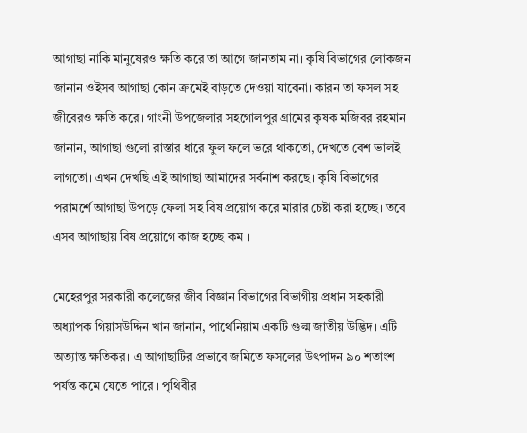আগাছা নাকি মানুষেরও ক্ষতি করে তা আগে জানতাম না। কৃষি বিভাগের লোকজন জানান ওইসব আগাছা কোন ক্রমেই বাড়তে দেওয়া যাবেনা। কারন তা ফসল সহ জীবেরও ক্ষতি করে। গাংনী উপজেলার সহগোলপুর গ্রামের কৃষক মজিবর রহমান জানান, আগাছা গুলো রাস্তার ধারে ফুল ফলে ভরে থাকতো, দেখতে বেশ ভালই লাগতো। এখন দেখছি এই আগাছা আমাদের সর্বনাশ করছে। কৃষি বিভাগের পরামর্শে আগাছা উপড়ে ফেলা সহ বিষ প্রয়োগ করে মারার চেষ্টা করা হচ্ছে। তবে এসব আগাছায় বিষ প্রয়োগে কাজ হচ্ছে কম ।

মেহেরপুর সরকারী কলেজের জীব বিজ্ঞান বিভাগের বিভাগীয় প্রধান সহকারী অধ্যাপক গিয়াসউদ্দিন খান জানান, পার্থেনিয়াম একটি গুল্ম জাতীয় উদ্ভিদ। এটি অত্যান্ত ক্ষতিকর। এ আগাছাটির প্রভাবে জমিতে ফসলের উৎপাদন ৯০ শতাংশ পর্যন্ত কমে যেতে পারে । পৃথিবীর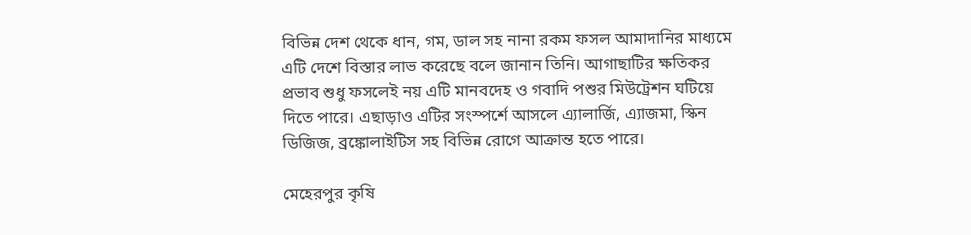বিভিন্ন দেশ থেকে ধান, গম, ডাল সহ নানা রকম ফসল আমাদানির মাধ্যমে এটি দেশে বিস্তার লাভ করেছে বলে জানান তিনি। আগাছাটির ক্ষতিকর প্রভাব শুধু ফসলেই নয় এটি মানবদেহ ও গবাদি পশুর মিউট্রেশন ঘটিয়ে দিতে পারে। এছাড়াও এটির সংস্পর্শে আসলে এ্যালার্জি, এ্যাজমা, স্কিন ডিজিজ, ব্রঙ্কোলাইটিস সহ বিভিন্ন রোগে আক্রান্ত হতে পারে।

মেহেরপুর কৃষি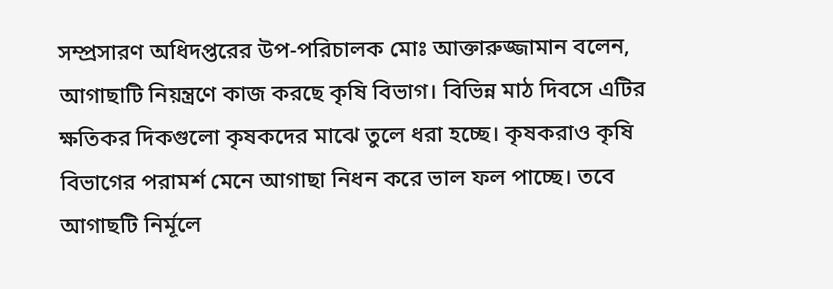সম্প্রসারণ অধিদপ্তরের উপ-পরিচালক মোঃ আক্তারুজ্জামান বলেন, আগাছাটি নিয়ন্ত্রণে কাজ করছে কৃষি বিভাগ। বিভিন্ন মাঠ দিবসে এটির ক্ষতিকর দিকগুলো কৃষকদের মাঝে তুলে ধরা হচ্ছে। কৃষকরাও কৃষি বিভাগের পরামর্শ মেনে আগাছা নিধন করে ভাল ফল পাচ্ছে। তবে আগাছটি নির্মূলে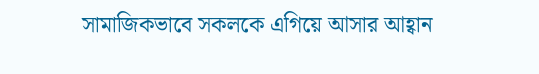সামাজিকভাবে সকলকে এগিয়ে আসার আহ্বান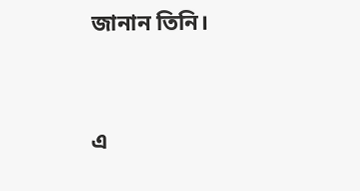জানান তিনি।


এ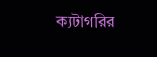ক্যটাগরির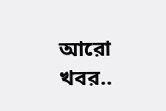আরো খবর..